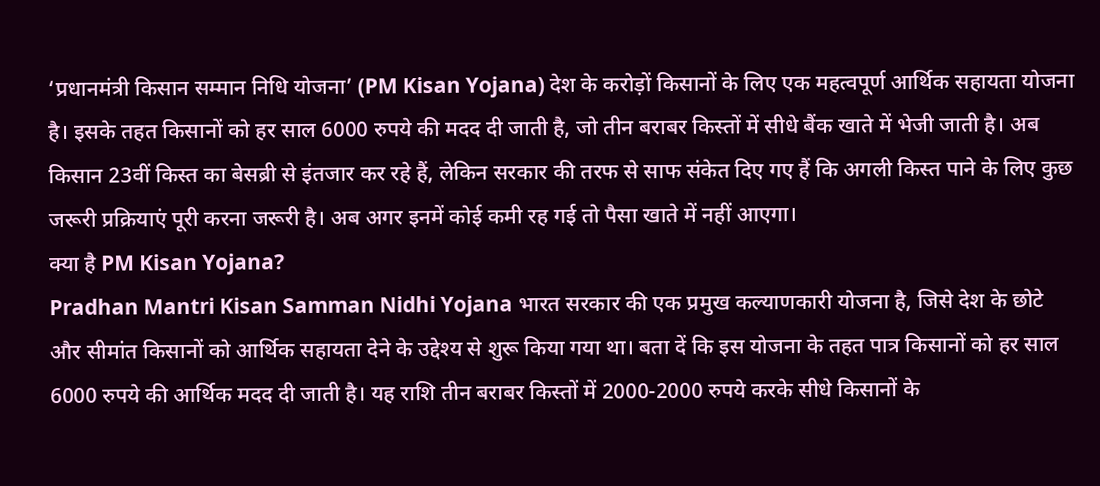‘प्रधानमंत्री किसान सम्मान निधि योजना’ (PM Kisan Yojana) देश के करोड़ों किसानों के लिए एक महत्वपूर्ण आर्थिक सहायता योजना है। इसके तहत किसानों को हर साल 6000 रुपये की मदद दी जाती है, जो तीन बराबर किस्तों में सीधे बैंक खाते में भेजी जाती है। अब किसान 23वीं किस्त का बेसब्री से इंतजार कर रहे हैं, लेकिन सरकार की तरफ से साफ संकेत दिए गए हैं कि अगली किस्त पाने के लिए कुछ जरूरी प्रक्रियाएं पूरी करना जरूरी है। अब अगर इनमें कोई कमी रह गई तो पैसा खाते में नहीं आएगा।
क्या है PM Kisan Yojana?
Pradhan Mantri Kisan Samman Nidhi Yojana भारत सरकार की एक प्रमुख कल्याणकारी योजना है, जिसे देश के छोटे और सीमांत किसानों को आर्थिक सहायता देने के उद्देश्य से शुरू किया गया था। बता दें कि इस योजना के तहत पात्र किसानों को हर साल 6000 रुपये की आर्थिक मदद दी जाती है। यह राशि तीन बराबर किस्तों में 2000-2000 रुपये करके सीधे किसानों के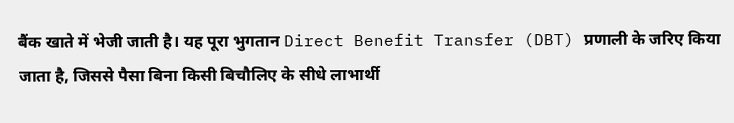बैंक खाते में भेजी जाती है। यह पूरा भुगतान Direct Benefit Transfer (DBT) प्रणाली के जरिए किया जाता है, जिससे पैसा बिना किसी बिचौलिए के सीधे लाभार्थी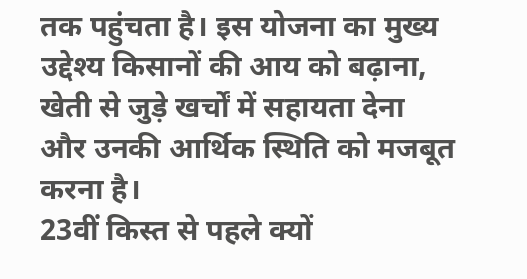तक पहुंचता है। इस योजना का मुख्य उद्देश्य किसानों की आय को बढ़ाना, खेती से जुड़े खर्चों में सहायता देना और उनकी आर्थिक स्थिति को मजबूत करना है।
23वीं किस्त से पहले क्यों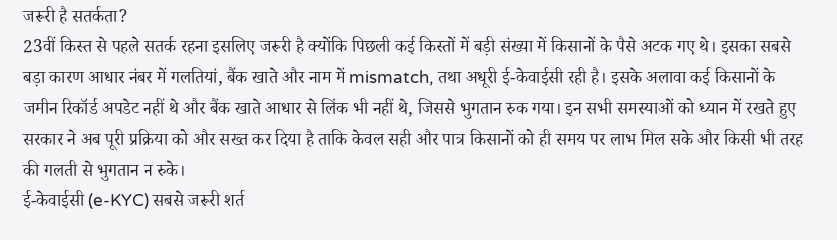जरूरी है सतर्कता?
23वीं किस्त से पहले सतर्क रहना इसलिए जरूरी है क्योंकि पिछली कई किस्तों में बड़ी संख्या में किसानों के पैसे अटक गए थे। इसका सबसे बड़ा कारण आधार नंबर में गलतियां, बैंक खाते और नाम में mismatch, तथा अधूरी ई-केवाईसी रही है। इसके अलावा कई किसानों के जमीन रिकॉर्ड अपडेट नहीं थे और बैंक खाते आधार से लिंक भी नहीं थे, जिससे भुगतान रुक गया। इन सभी समस्याओं को ध्यान में रखते हुए सरकार ने अब पूरी प्रक्रिया को और सख्त कर दिया है ताकि केवल सही और पात्र किसानों को ही समय पर लाभ मिल सके और किसी भी तरह की गलती से भुगतान न रुके।
ई-केवाईसी (e-KYC) सबसे जरूरी शर्त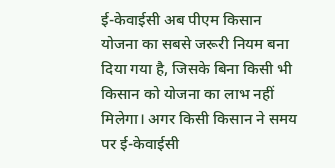ई-केवाईसी अब पीएम किसान योजना का सबसे जरूरी नियम बना दिया गया है, जिसके बिना किसी भी किसान को योजना का लाभ नहीं मिलेगा। अगर किसी किसान ने समय पर ई-केवाईसी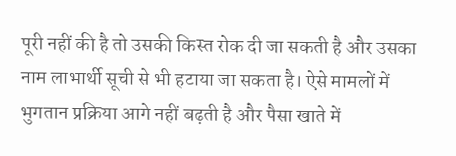पूरी नहीं की है तो उसकी किस्त रोक दी जा सकती है और उसका नाम लाभार्थी सूची से भी हटाया जा सकता है। ऐसे मामलों में भुगतान प्रक्रिया आगे नहीं बढ़ती है और पैसा खाते में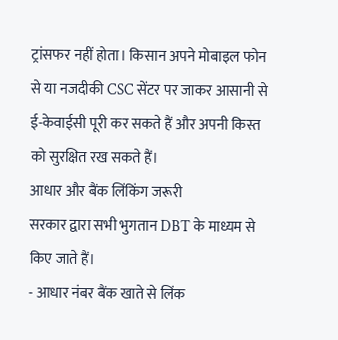ट्रांसफर नहीं होता। किसान अपने मोबाइल फोन से या नजदीकी CSC सेंटर पर जाकर आसानी से ई-केवाईसी पूरी कर सकते हैं और अपनी किस्त को सुरक्षित रख सकते हैं।
आधार और बैंक लिंकिंग जरूरी
सरकार द्वारा सभी भुगतान DBT के माध्यम से किए जाते हैं।
- आधार नंबर बैंक खाते से लिंक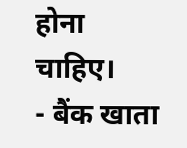होना चाहिए।
- बैंक खाता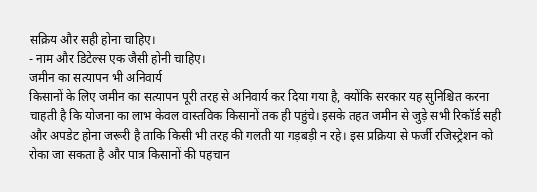सक्रिय और सही होना चाहिए।
- नाम और डिटेल्स एक जैसी होनी चाहिए।
जमीन का सत्यापन भी अनिवार्य
किसानों के लिए जमीन का सत्यापन पूरी तरह से अनिवार्य कर दिया गया है, क्योंकि सरकार यह सुनिश्चित करना चाहती है कि योजना का लाभ केवल वास्तविक किसानों तक ही पहुंचे। इसके तहत जमीन से जुड़े सभी रिकॉर्ड सही और अपडेट होना जरूरी है ताकि किसी भी तरह की गलती या गड़बड़ी न रहे। इस प्रक्रिया से फर्जी रजिस्ट्रेशन को रोका जा सकता है और पात्र किसानों की पहचान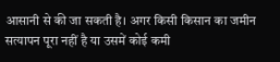आसानी से की जा सकती है। अगर किसी किसान का जमीन सत्यापन पूरा नहीं है या उसमें कोई कमी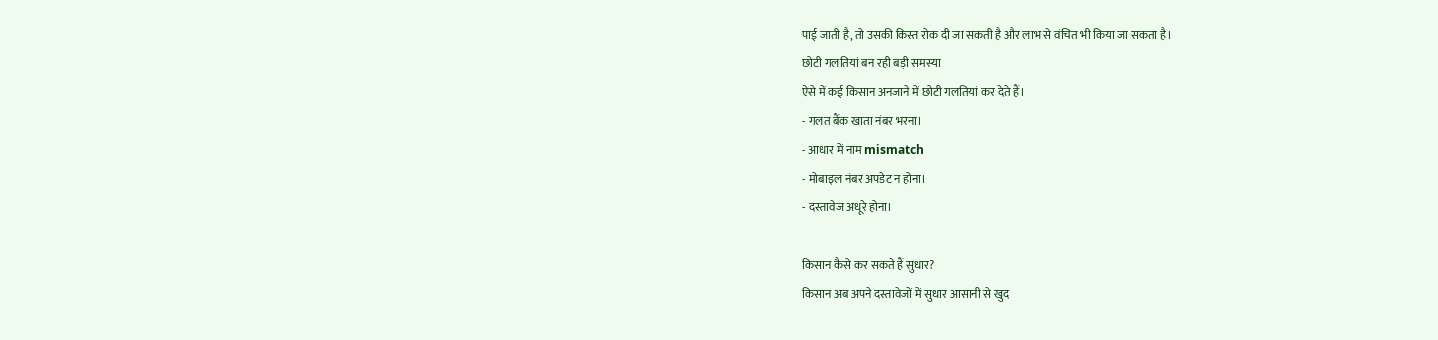पाई जाती है, तो उसकी किस्त रोक दी जा सकती है और लाभ से वंचित भी किया जा सकता है।
छोटी गलतियां बन रही बड़ी समस्या
ऐसे में कई किसान अनजाने में छोटी गलतियां कर देते हैं।
- गलत बैंक खाता नंबर भरना।
- आधार में नाम mismatch
- मोबाइल नंबर अपडेट न होना।
- दस्तावेज अधूरे होना।

किसान कैसे कर सकते हैं सुधार?
किसान अब अपने दस्तावेजों में सुधार आसानी से खुद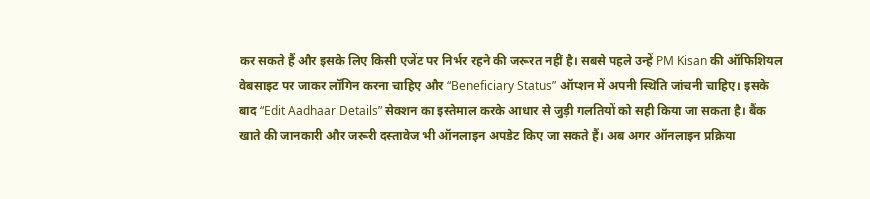कर सकते हैं और इसके लिए किसी एजेंट पर निर्भर रहने की जरूरत नहीं है। सबसे पहले उन्हें PM Kisan की ऑफिशियल वेबसाइट पर जाकर लॉगिन करना चाहिए और “Beneficiary Status” ऑप्शन में अपनी स्थिति जांचनी चाहिए। इसके बाद “Edit Aadhaar Details” सेक्शन का इस्तेमाल करके आधार से जुड़ी गलतियों को सही किया जा सकता है। बैंक खाते की जानकारी और जरूरी दस्तावेज भी ऑनलाइन अपडेट किए जा सकते हैं। अब अगर ऑनलाइन प्रक्रिया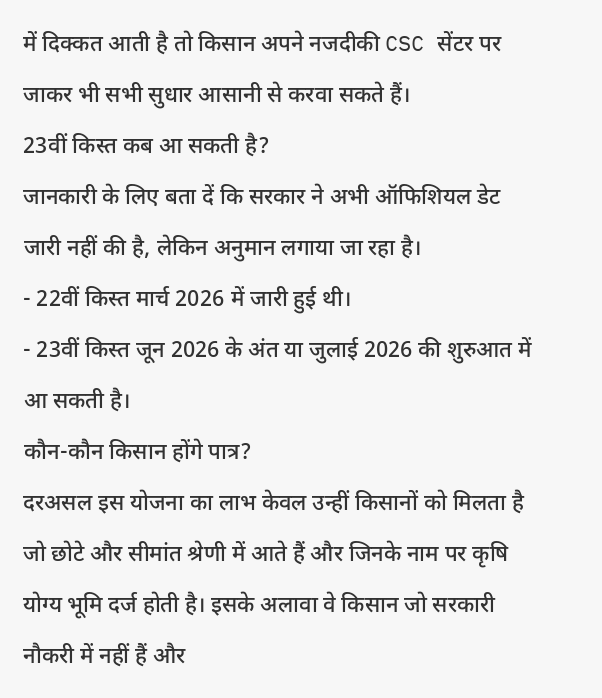में दिक्कत आती है तो किसान अपने नजदीकी CSC सेंटर पर जाकर भी सभी सुधार आसानी से करवा सकते हैं।
23वीं किस्त कब आ सकती है?
जानकारी के लिए बता दें कि सरकार ने अभी ऑफिशियल डेट जारी नहीं की है, लेकिन अनुमान लगाया जा रहा है।
- 22वीं किस्त मार्च 2026 में जारी हुई थी।
- 23वीं किस्त जून 2026 के अंत या जुलाई 2026 की शुरुआत में आ सकती है।
कौन-कौन किसान होंगे पात्र?
दरअसल इस योजना का लाभ केवल उन्हीं किसानों को मिलता है जो छोटे और सीमांत श्रेणी में आते हैं और जिनके नाम पर कृषि योग्य भूमि दर्ज होती है। इसके अलावा वे किसान जो सरकारी नौकरी में नहीं हैं और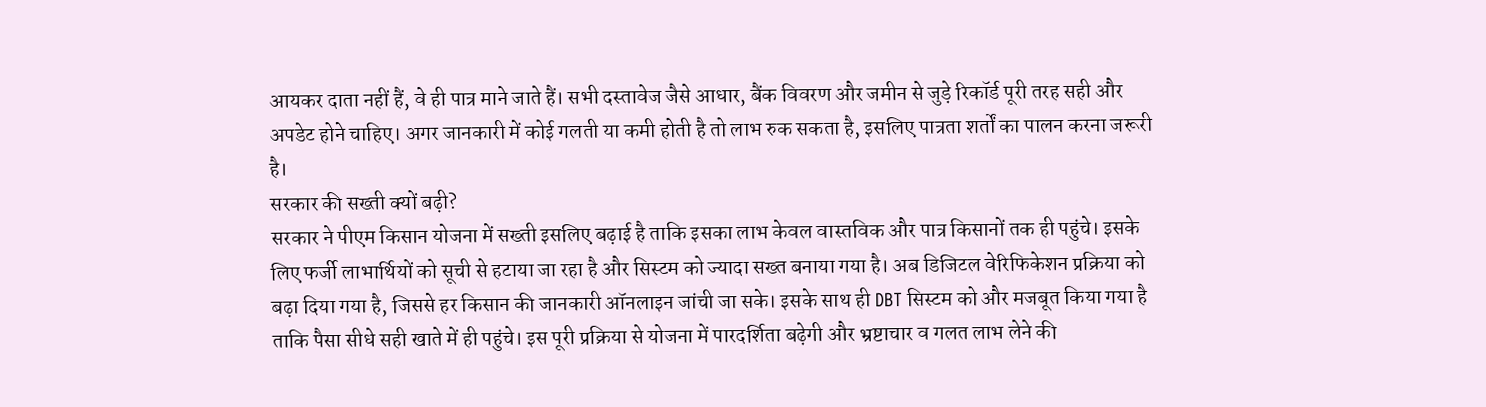आयकर दाता नहीं हैं, वे ही पात्र माने जाते हैं। सभी दस्तावेज जैसे आधार, बैंक विवरण और जमीन से जुड़े रिकॉर्ड पूरी तरह सही और अपडेट होने चाहिए। अगर जानकारी में कोई गलती या कमी होती है तो लाभ रुक सकता है, इसलिए पात्रता शर्तों का पालन करना जरूरी है।
सरकार की सख्ती क्यों बढ़ी?
सरकार ने पीएम किसान योजना में सख्ती इसलिए बढ़ाई है ताकि इसका लाभ केवल वास्तविक और पात्र किसानों तक ही पहुंचे। इसके लिए फर्जी लाभार्थियों को सूची से हटाया जा रहा है और सिस्टम को ज्यादा सख्त बनाया गया है। अब डिजिटल वेरिफिकेशन प्रक्रिया को बढ़ा दिया गया है, जिससे हर किसान की जानकारी ऑनलाइन जांची जा सके। इसके साथ ही DBT सिस्टम को और मजबूत किया गया है ताकि पैसा सीधे सही खाते में ही पहुंचे। इस पूरी प्रक्रिया से योजना में पारदर्शिता बढ़ेगी और भ्रष्टाचार व गलत लाभ लेने की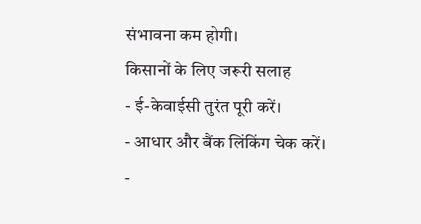संभावना कम होगी।
किसानों के लिए जरूरी सलाह
- ई-केवाईसी तुरंत पूरी करें।
- आधार और बैंक लिंकिंग चेक करें।
-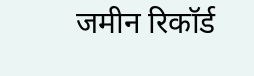जमीन रिकॉर्ड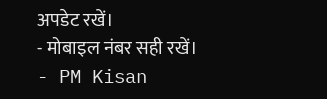अपडेट रखें।
- मोबाइल नंबर सही रखें।
- PM Kisan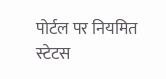पोर्टल पर नियमित स्टेटस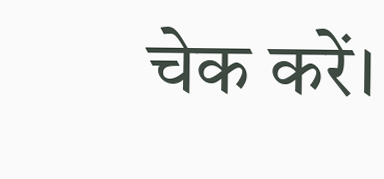चेक करें।